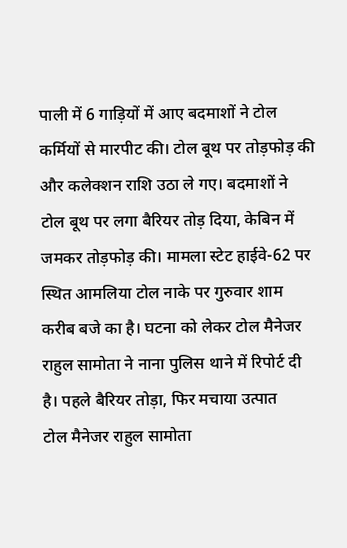पाली में 6 गाड़ियों में आए बदमाशों ने टोल कर्मियों से मारपीट की। टोल बूथ पर तोड़फोड़ की और कलेक्शन राशि उठा ले गए। बदमाशों ने टोल बूथ पर लगा बैरियर तोड़ दिया, केबिन में जमकर तोड़फोड़ की। मामला स्टेट हाईवे-62 पर स्थित आमलिया टोल नाके पर गुरुवार शाम करीब बजे का है। घटना को लेकर टोल मैनेजर राहुल सामोता ने नाना पुलिस थाने में रिपोर्ट दी है। पहले बैरियर तोड़ा, फिर मचाया उत्पात
टोल मैनेजर राहुल सामोता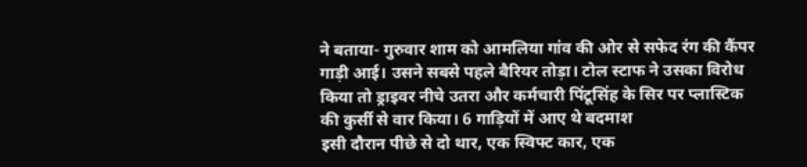ने बताया- गुरुवार शाम को आमलिया गांव की ओर से सफेद रंग की कैंपर गाड़ी आई। उसने सबसे पहले बैरियर तोड़ा। टोल स्टाफ ने उसका विरोध किया तो ड्राइवर नीचे उतरा और कर्मचारी पिंटूसिंह के सिर पर प्लास्टिक की कुर्सी से वार किया। 6 गाड़ियों में आए थे बदमाश
इसी दौरान पीछे से दो थार, एक स्विफ्ट कार, एक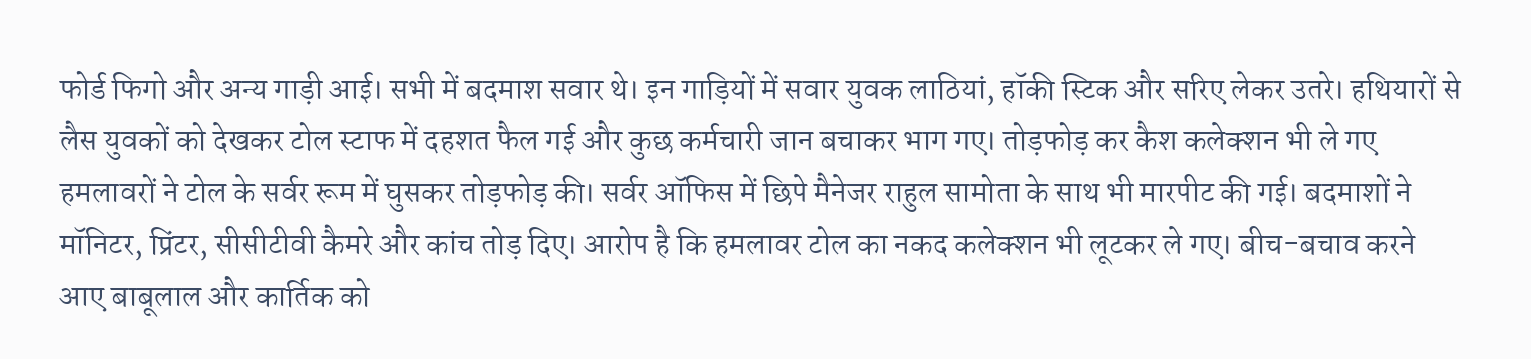फोर्ड फिगो और अन्य गाड़ी आई। सभी में बदमाश सवार थे। इन गाड़ियों में सवार युवक लाठियां, हॉकी स्टिक और सरिए लेकर उतरे। हथियारों से लैस युवकों को देखकर टोल स्टाफ में दहशत फैल गई और कुछ कर्मचारी जान बचाकर भाग गए। तोड़फोड़ कर कैश कलेक्शन भी ले गए
हमलावरों ने टोल के सर्वर रूम में घुसकर तोड़फोड़ की। सर्वर ऑफिस में छिपे मैनेजर राहुल सामोता के साथ भी मारपीट की गई। बदमाशों ने मॉनिटर, प्रिंटर, सीसीटीवी कैमरे और कांच तोड़ दिए। आरोप है कि हमलावर टोल का नकद कलेक्शन भी लूटकर ले गए। बीच-बचाव करने आए बाबूलाल और कार्तिक को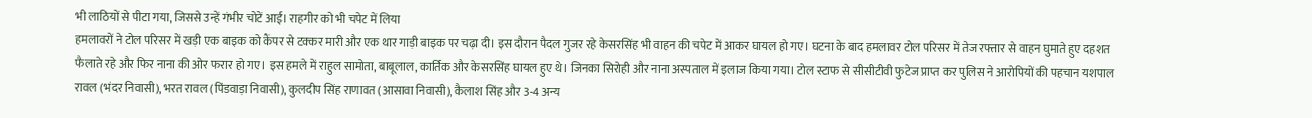भी लाठियों से पीटा गया, जिससे उन्हें गंभीर चोटें आईं। राहगीर को भी चपेट में लिया
हमलावरों ने टोल परिसर में खड़ी एक बाइक को कैंपर से टक्कर मारी और एक थार गाड़ी बाइक पर चढ़ा दी। इस दौरान पैदल गुजर रहे केसरसिंह भी वाहन की चपेट में आकर घायल हो गए। घटना के बाद हमलावर टोल परिसर में तेज रफ्तार से वाहन घुमाते हुए दहशत फैलाते रहे और फिर नाना की ओर फरार हो गए। इस हमले में राहुल सामोता, बाबूलाल, कार्तिक और केसरसिंह घायल हुए थे। जिनका सिरोही और नाना अस्पताल में इलाज किया गया। टोल स्टाफ से सीसीटीवी फुटेज प्राप्त कर पुलिस ने आरोपियों की पहचान यशपाल रावल (भंदर निवासी), भरत रावल (पिंडवाड़ा निवासी), कुलदीप सिंह राणावत (आसावा निवासी), कैलाश सिंह और 3-4 अन्य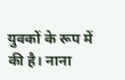युवकों के रूप में की है। नाना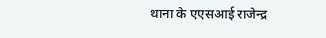थाना के एएसआई राजेन्द्र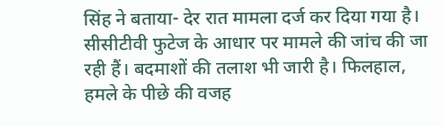सिंह ने बताया- देर रात मामला दर्ज कर दिया गया है। सीसीटीवी फुटेज के आधार पर मामले की जांच की जा रही हैं। बदमाशों की तलाश भी जारी है। फिलहाल, हमले के पीछे की वजह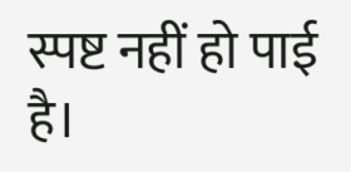स्पष्ट नहीं हो पाई है।